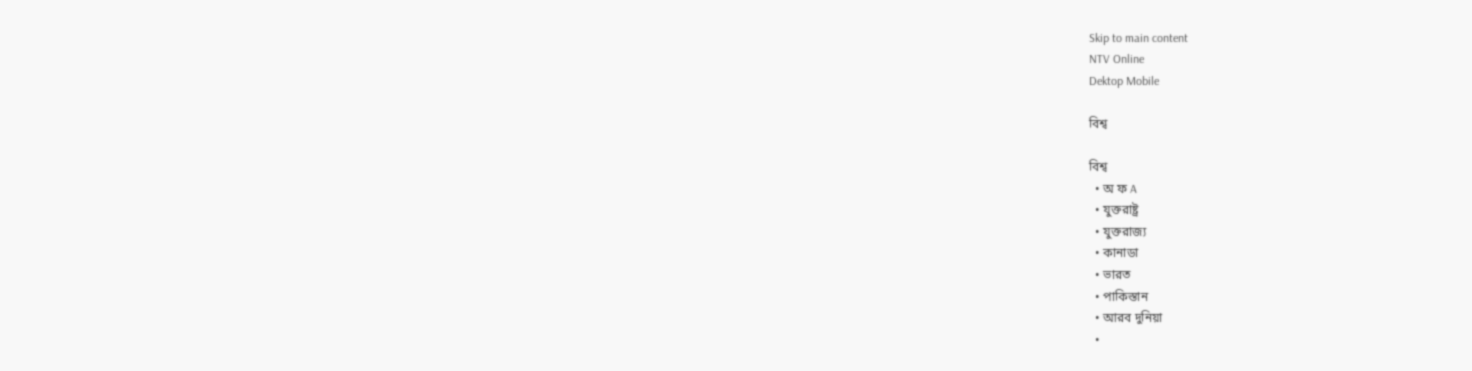Skip to main content
NTV Online
Dektop Mobile

বিশ্ব

বিশ্ব
  • অ ফ A
  • যুক্তরাষ্ট্র
  • যুক্তরাজ্য
  • কানাডা
  • ভারত
  • পাকিস্তান
  • আরব দুনিয়া
  •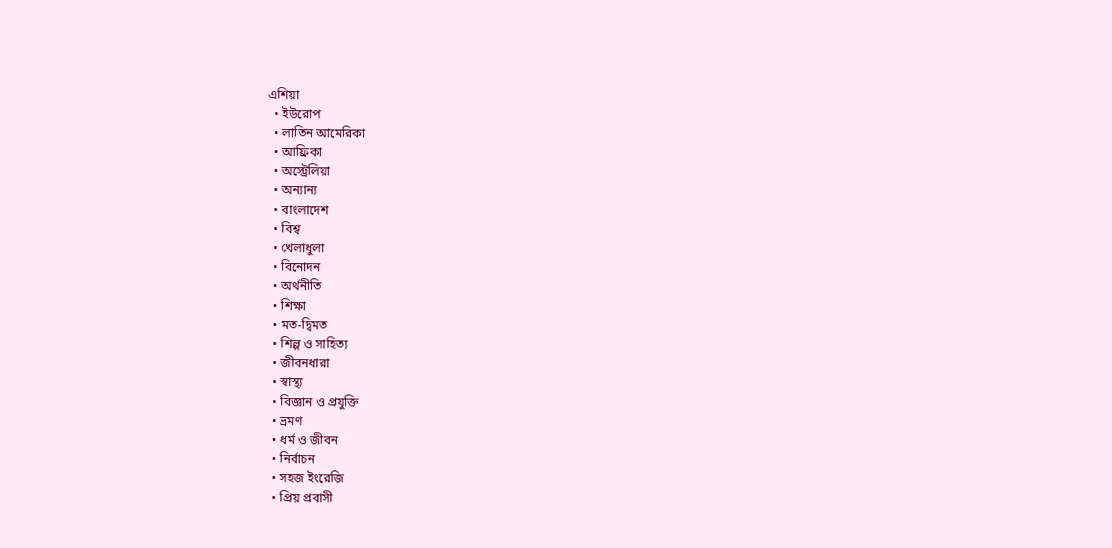এশিয়া
  • ইউরোপ
  • লাতিন আমেরিকা
  • আফ্রিকা
  • অস্ট্রেলিয়া
  • অন্যান্য
  • বাংলাদেশ
  • বিশ্ব
  • খেলাধুলা
  • বিনোদন
  • অর্থনীতি
  • শিক্ষা
  • মত-দ্বিমত
  • শিল্প ও সাহিত্য
  • জীবনধারা
  • স্বাস্থ্য
  • বিজ্ঞান ও প্রযুক্তি
  • ভ্রমণ
  • ধর্ম ও জীবন
  • নির্বাচন
  • সহজ ইংরেজি
  • প্রিয় প্রবাসী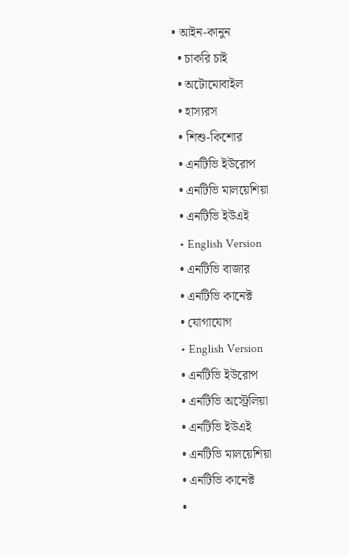• আইন-কানুন
  • চাকরি চাই
  • অটোমোবাইল
  • হাস্যরস
  • শিশু-কিশোর
  • এনটিভি ইউরোপ
  • এনটিভি মালয়েশিয়া
  • এনটিভি ইউএই
  • English Version
  • এনটিভি বাজার
  • এনটিভি কানেক্ট
  • যোগাযোগ
  • English Version
  • এনটিভি ইউরোপ
  • এনটিভি অস্ট্রেলিয়া
  • এনটিভি ইউএই
  • এনটিভি মালয়েশিয়া
  • এনটিভি কানেক্ট
  •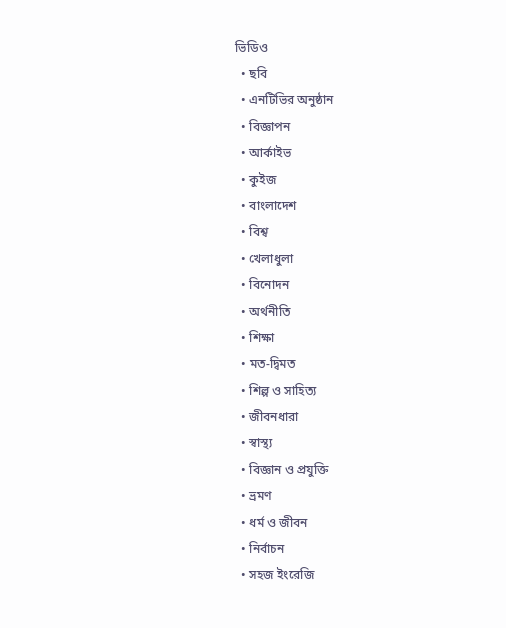ভিডিও
  • ছবি
  • এনটিভির অনুষ্ঠান
  • বিজ্ঞাপন
  • আর্কাইভ
  • কুইজ
  • বাংলাদেশ
  • বিশ্ব
  • খেলাধুলা
  • বিনোদন
  • অর্থনীতি
  • শিক্ষা
  • মত-দ্বিমত
  • শিল্প ও সাহিত্য
  • জীবনধারা
  • স্বাস্থ্য
  • বিজ্ঞান ও প্রযুক্তি
  • ভ্রমণ
  • ধর্ম ও জীবন
  • নির্বাচন
  • সহজ ইংরেজি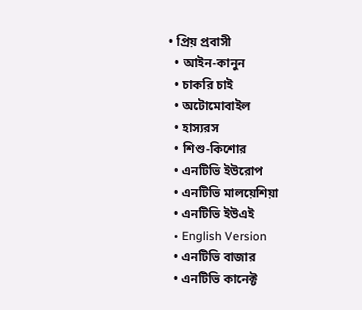• প্রিয় প্রবাসী
  • আইন-কানুন
  • চাকরি চাই
  • অটোমোবাইল
  • হাস্যরস
  • শিশু-কিশোর
  • এনটিভি ইউরোপ
  • এনটিভি মালয়েশিয়া
  • এনটিভি ইউএই
  • English Version
  • এনটিভি বাজার
  • এনটিভি কানেক্ট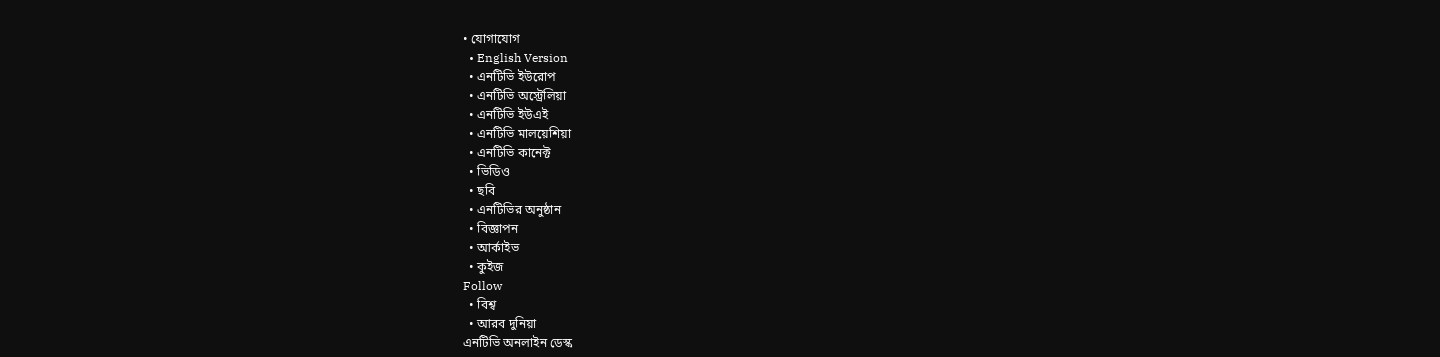• যোগাযোগ
  • English Version
  • এনটিভি ইউরোপ
  • এনটিভি অস্ট্রেলিয়া
  • এনটিভি ইউএই
  • এনটিভি মালয়েশিয়া
  • এনটিভি কানেক্ট
  • ভিডিও
  • ছবি
  • এনটিভির অনুষ্ঠান
  • বিজ্ঞাপন
  • আর্কাইভ
  • কুইজ
Follow
  • বিশ্ব
  • আরব দুনিয়া
এনটিভি অনলাইন ডেস্ক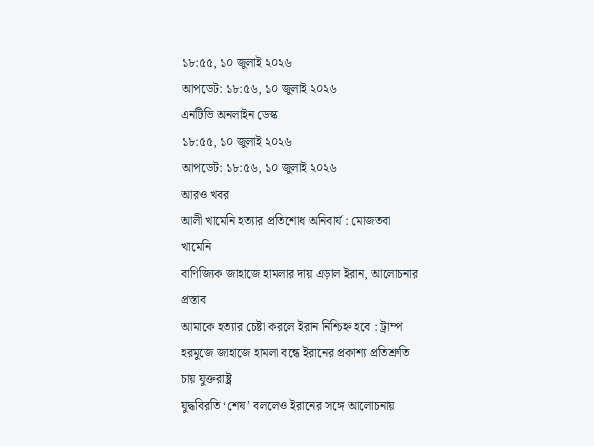১৮:৫৫, ১০ জুলাই ২০২৬
আপডেট: ১৮:৫৬, ১০ জুলাই ২০২৬
এনটিভি অনলাইন ডেস্ক
১৮:৫৫, ১০ জুলাই ২০২৬
আপডেট: ১৮:৫৬, ১০ জুলাই ২০২৬
আরও খবর
আলী খামেনি হত্যার প্রতিশোধ অনিবার্য : মোজতবা খামেনি
বাণিজ্যিক জাহাজে হামলার দায় এড়াল ইরান, আলোচনার প্রস্তাব
আমাকে হত্যার চেষ্টা করলে ইরান নিশ্চিহ্ন হবে : ট্রাম্প
হরমুজে জাহাজে হামলা বন্ধে ইরানের প্রকাশ্য প্রতিশ্রুতি চায় যুক্তরাষ্ট্র
যুদ্ধবিরতি ‘শেষ’ বললেও ইরানের সঙ্গে আলোচনায়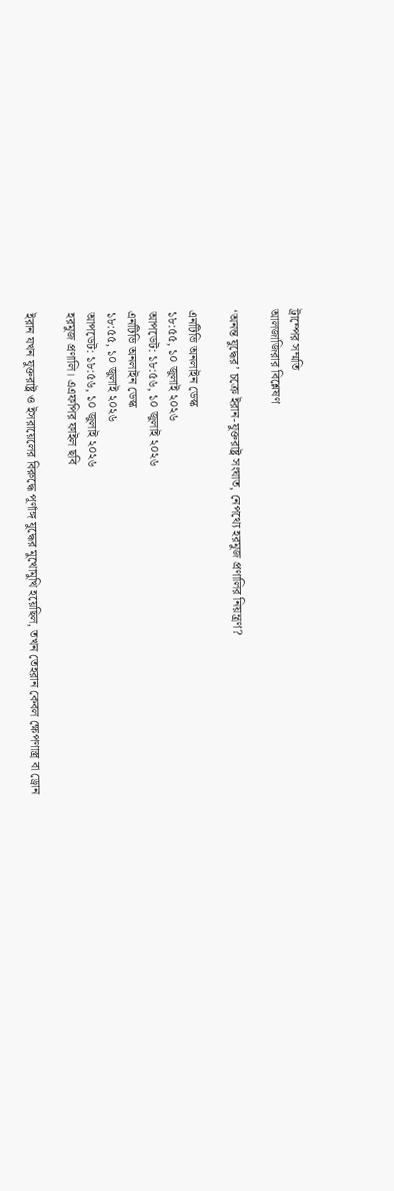ট্রাম্পের সম্মতি
আলজাজিরার বিশ্লেষণ

‘অনন্ত যুদ্ধের’ চক্রে ইরান-যুক্তরাষ্ট্র সংঘাত, নেপথ্যে হরমুজ প্রণালির নিয়ন্ত্রণ?

এনটিভি অনলাইন ডেস্ক
১৮:৫৫, ১০ জুলাই ২০২৬
আপডেট: ১৮:৫৬, ১০ জুলাই ২০২৬
এনটিভি অনলাইন ডেস্ক
১৮:৫৫, ১০ জুলাই ২০২৬
আপডেট: ১৮:৫৬, ১০ জুলাই ২০২৬
হরমুজ প্রণালি। এএফপির ফাইল ছবি

ইরান যখন যুক্তরাষ্ট্র ও ইসরায়েলের বিরুদ্ধে পূর্ণাঙ্গ যুদ্ধের মুখোমুখি হয়েছিল, তখন তেহরান কেবল ক্ষেপণাস্ত্র বা ড্রোন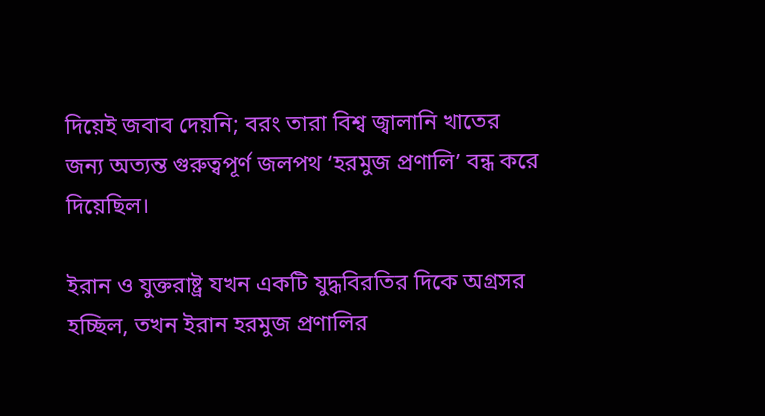দিয়েই জবাব দেয়নি; বরং তারা বিশ্ব জ্বালানি খাতের জন্য অত্যন্ত গুরুত্বপূর্ণ জলপথ ‘হরমুজ প্রণালি’ বন্ধ করে দিয়েছিল।

ইরান ও যুক্তরাষ্ট্র যখন একটি যুদ্ধবিরতির দিকে অগ্রসর হচ্ছিল, তখন ইরান হরমুজ প্রণালির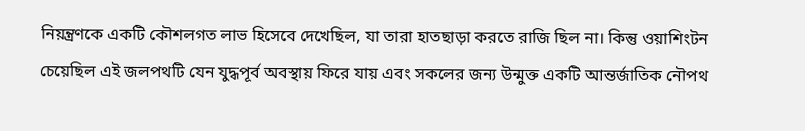নিয়ন্ত্রণকে একটি কৌশলগত লাভ হিসেবে দেখেছিল, যা তারা হাতছাড়া করতে রাজি ছিল না। কিন্তু ওয়াশিংটন চেয়েছিল এই জলপথটি যেন যুদ্ধপূর্ব অবস্থায় ফিরে যায় এবং সকলের জন্য উন্মুক্ত একটি আন্তর্জাতিক নৌপথ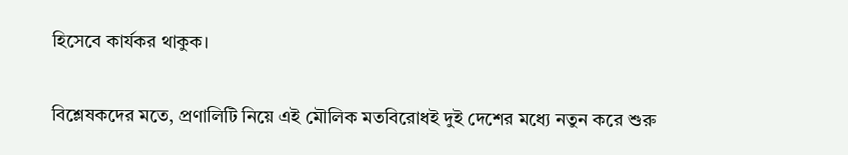হিসেবে কার্যকর থাকুক।

বিশ্লেষকদের মতে, প্রণালিটি নিয়ে এই মৌলিক মতবিরোধই দুই দেশের মধ্যে নতুন করে শুরু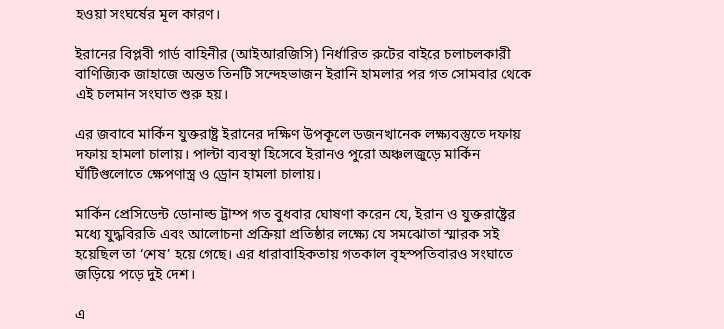হওয়া সংঘর্ষের মূল কারণ।

ইরানের বিপ্লবী গার্ড বাহিনীর (আইআরজিসি) নির্ধারিত রুটের বাইরে চলাচলকারী বাণিজ্যিক জাহাজে অন্তত তিনটি সন্দেহভাজন ইরানি হামলার পর গত সোমবার থেকে এই চলমান সংঘাত শুরু হয়।

এর জবাবে মার্কিন যুক্তরাষ্ট্র ইরানের দক্ষিণ উপকূলে ডজনখানেক লক্ষ্যবস্তুতে দফায় দফায় হামলা চালায়। পাল্টা ব্যবস্থা হিসেবে ইরানও পুরো অঞ্চলজুড়ে মার্কিন ঘাঁটিগুলোতে ক্ষেপণাস্ত্র ও ড্রোন হামলা চালায়।

মার্কিন প্রেসিডেন্ট ডোনাল্ড ট্রাম্প গত বুধবার ঘোষণা করেন যে, ইরান ও যুক্তরাষ্ট্রের মধ্যে যুদ্ধবিরতি এবং আলোচনা প্রক্রিয়া প্রতিষ্ঠার লক্ষ্যে যে সমঝোতা স্মারক সই হয়েছিল তা ‘শেষ’ হয়ে গেছে। এর ধারাবাহিকতায় গতকাল বৃহস্পতিবারও সংঘাতে জড়িয়ে পড়ে দুই দেশ।

এ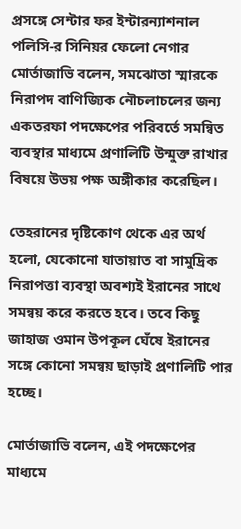প্রসঙ্গে সেন্টার ফর ইন্টারন্যাশনাল পলিসি-র সিনিয়র ফেলো নেগার মোর্তাজাভি বলেন, সমঝোতা স্মারকে নিরাপদ বাণিজ্যিক নৌচলাচলের জন্য একতরফা পদক্ষেপের পরিবর্তে সমন্বিত ব্যবস্থার মাধ্যমে প্রণালিটি উন্মুক্ত রাখার বিষয়ে উভয় পক্ষ অঙ্গীকার করেছিল।

তেহরানের দৃষ্টিকোণ থেকে এর অর্থ হলো, যেকোনো যাতায়াত বা সামুদ্রিক নিরাপত্তা ব্যবস্থা অবশ্যই ইরানের সাথে সমন্বয় করে করতে হবে। তবে কিছু জাহাজ ওমান উপকূল ঘেঁষে ইরানের সঙ্গে কোনো সমন্বয় ছাড়াই প্রণালিটি পার হচ্ছে।

মোর্তাজাভি বলেন, এই পদক্ষেপের মাধ্যমে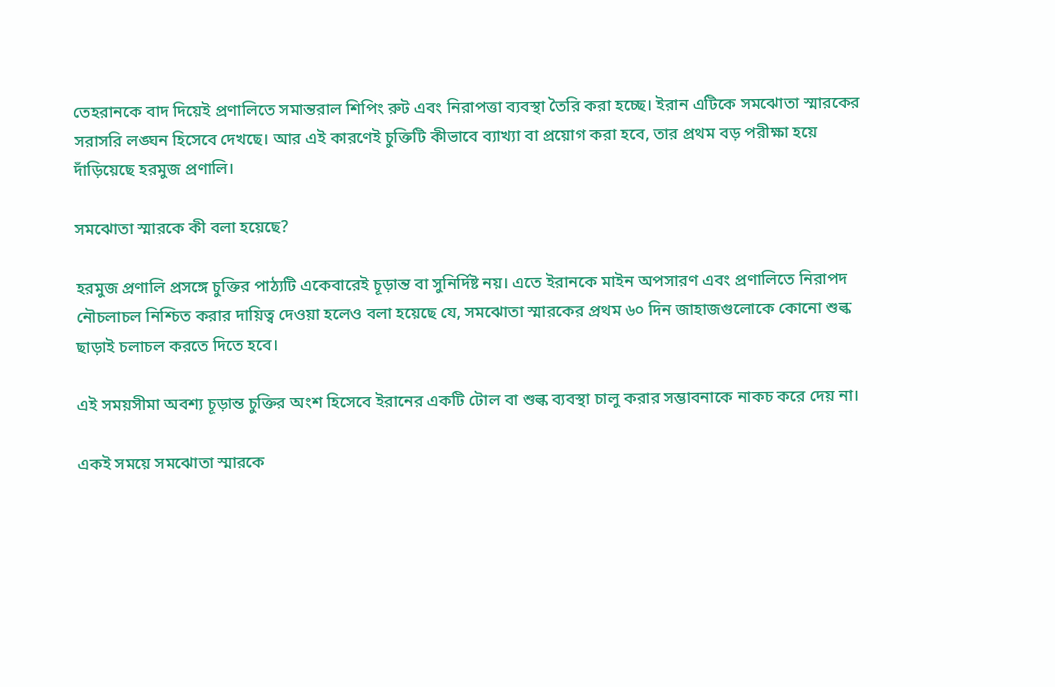তেহরানকে বাদ দিয়েই প্রণালিতে সমান্তরাল শিপিং রুট এবং নিরাপত্তা ব্যবস্থা তৈরি করা হচ্ছে। ইরান এটিকে সমঝোতা স্মারকের সরাসরি লঙ্ঘন হিসেবে দেখছে। আর এই কারণেই চুক্তিটি কীভাবে ব্যাখ্যা বা প্রয়োগ করা হবে, তার প্রথম বড় পরীক্ষা হয়ে দাঁড়িয়েছে হরমুজ প্রণালি।

সমঝোতা স্মারকে কী বলা হয়েছে?

হরমুজ প্রণালি প্রসঙ্গে চুক্তির পাঠ্যটি একেবারেই চূড়ান্ত বা সুনির্দিষ্ট নয়। এতে ইরানকে মাইন অপসারণ এবং প্রণালিতে নিরাপদ নৌচলাচল নিশ্চিত করার দায়িত্ব দেওয়া হলেও বলা হয়েছে যে, সমঝোতা স্মারকের প্রথম ৬০ দিন জাহাজগুলোকে কোনো শুল্ক ছাড়াই চলাচল করতে দিতে হবে।

এই সময়সীমা অবশ্য চূড়ান্ত চুক্তির অংশ হিসেবে ইরানের একটি টোল বা শুল্ক ব্যবস্থা চালু করার সম্ভাবনাকে নাকচ করে দেয় না।

একই সময়ে সমঝোতা স্মারকে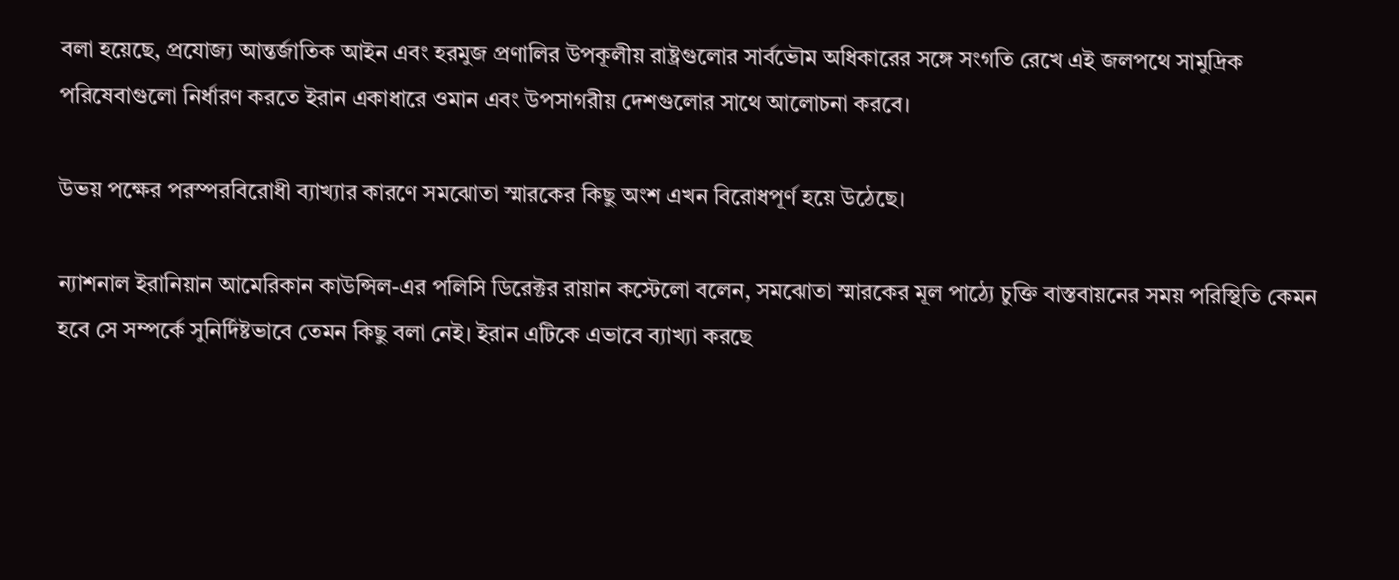বলা হয়েছে, প্রযোজ্য আন্তর্জাতিক আইন এবং হরমুজ প্রণালির উপকূলীয় রাষ্ট্রগুলোর সার্বভৌম অধিকারের সঙ্গে সংগতি রেখে এই জলপথে সামুদ্রিক পরিষেবাগুলো নির্ধারণ করতে ইরান একাধারে ওমান এবং উপসাগরীয় দেশগুলোর সাথে আলোচনা করবে।

উভয় পক্ষের পরস্পরবিরোধী ব্যাখ্যার কারণে সমঝোতা স্মারকের কিছু অংশ এখন বিরোধপূর্ণ হয়ে উঠেছে।

ন্যাশনাল ইরানিয়ান আমেরিকান কাউন্সিল-এর পলিসি ডিরেক্টর রায়ান কস্টেলো বলেন, সমঝোতা স্মারকের মূল পাঠ্যে চুক্তি বাস্তবায়নের সময় পরিস্থিতি কেমন হবে সে সম্পর্কে সুনির্দিষ্টভাবে তেমন কিছু বলা নেই। ইরান এটিকে এভাবে ব্যাখ্যা করছে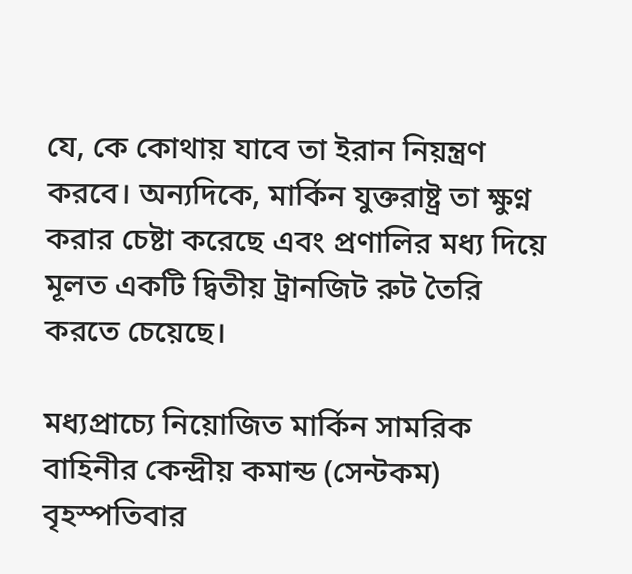যে, কে কোথায় যাবে তা ইরান নিয়ন্ত্রণ করবে। অন্যদিকে, মার্কিন যুক্তরাষ্ট্র তা ক্ষুণ্ন করার চেষ্টা করেছে এবং প্রণালির মধ্য দিয়ে মূলত একটি দ্বিতীয় ট্রানজিট রুট তৈরি করতে চেয়েছে।

মধ্যপ্রাচ্যে নিয়োজিত মার্কিন সামরিক বাহিনীর কেন্দ্রীয় কমান্ড (সেন্টকম) বৃহস্পতিবার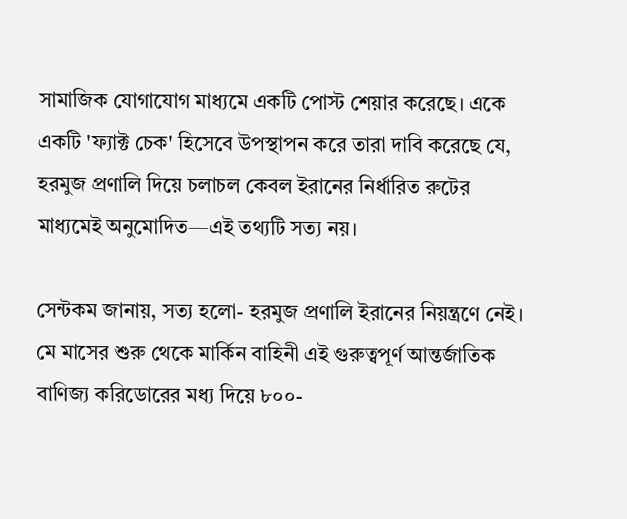সামাজিক যোগাযোগ মাধ্যমে একটি পোস্ট শেয়ার করেছে। একে একটি 'ফ্যাক্ট চেক' হিসেবে উপস্থাপন করে তারা দাবি করেছে যে, হরমুজ প্রণালি দিয়ে চলাচল কেবল ইরানের নির্ধারিত রুটের মাধ্যমেই অনুমোদিত—এই তথ্যটি সত্য নয়।

সেন্টকম জানায়, সত্য হলো- হরমুজ প্রণালি ইরানের নিয়ন্ত্রণে নেই। মে মাসের শুরু থেকে মার্কিন বাহিনী এই গুরুত্বপূর্ণ আন্তর্জাতিক বাণিজ্য করিডোরের মধ্য দিয়ে ৮০০-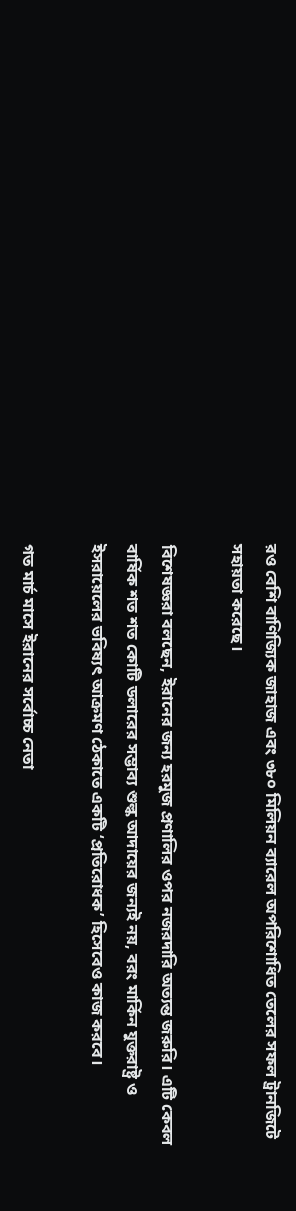রও বেশি বাণিজ্যিক জাহাজ এবং ৩৮০ মিলিয়ন ব্যারেল অপরিশোধিত তেলের সফল ট্রানজিটে সহায়তা করেছে।

বিশেষজ্ঞরা বলছেন, ইরানের জন্য হরমুজ প্রণালির ওপর নজরদারি অত্যন্ত জরুরি। এটি কেবল বার্ষিক শত শত কোটি ডলারের সম্ভাব্য শুল্ক আদায়ের জন্যই নয়, বরং মার্কিন যুক্তরাষ্ট্র ও ইসরায়েলের ভবিষ্যৎ আক্রমণ ঠেকাতে একটি ‘প্রতিরোধক’ হিসেবেও কাজ করবে।

গত মার্চ মাসে ইরানের সর্বোচ্চ নেতা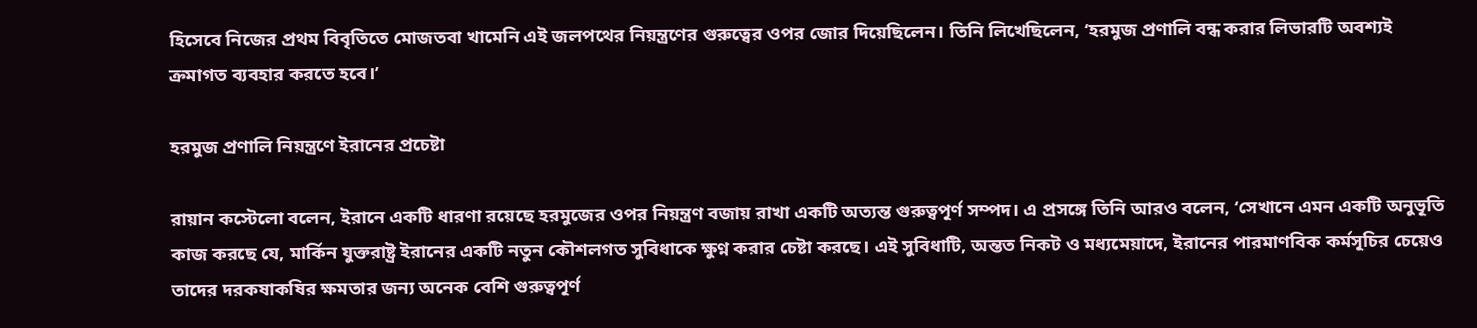হিসেবে নিজের প্রথম বিবৃতিতে মোজতবা খামেনি এই জলপথের নিয়ন্ত্রণের গুরুত্বের ওপর জোর দিয়েছিলেন। তিনি লিখেছিলেন, ‘হরমুজ প্রণালি বন্ধ করার লিভারটি অবশ্যই ক্রমাগত ব্যবহার করতে হবে।’

হরমুজ প্রণালি নিয়ন্ত্রণে ইরানের প্রচেষ্টা

রায়ান কস্টেলো বলেন, ইরানে একটি ধারণা রয়েছে হরমুজের ওপর নিয়ন্ত্রণ বজায় রাখা একটি অত্যন্ত গুরুত্বপূর্ণ সম্পদ। এ প্রসঙ্গে তিনি আরও বলেন, ‘সেখানে এমন একটি অনুভূতি কাজ করছে যে, মার্কিন যুক্তরাষ্ট্র ইরানের একটি নতুন কৌশলগত সুবিধাকে ক্ষুণ্ন করার চেষ্টা করছে। এই সুবিধাটি, অন্তত নিকট ও মধ্যমেয়াদে, ইরানের পারমাণবিক কর্মসূচির চেয়েও তাদের দরকষাকষির ক্ষমতার জন্য অনেক বেশি গুরুত্বপূর্ণ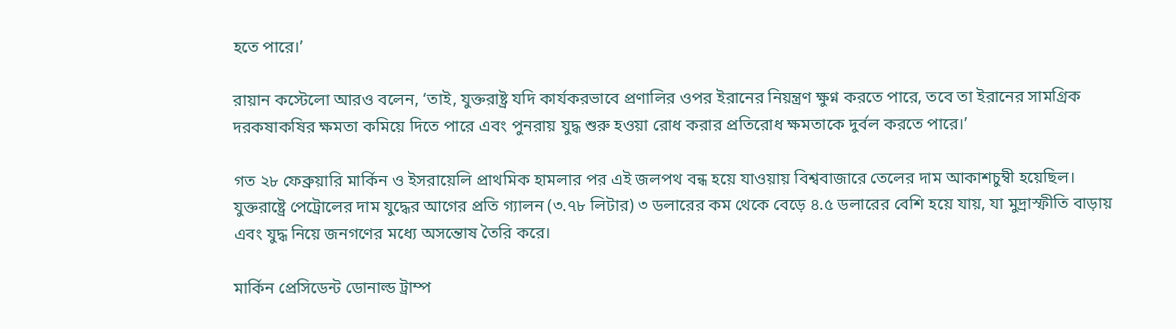হতে পারে।’

রায়ান কস্টেলো আরও বলেন, ‘তাই, যুক্তরাষ্ট্র যদি কার্যকরভাবে প্রণালির ওপর ইরানের নিয়ন্ত্রণ ক্ষুণ্ন করতে পারে, তবে তা ইরানের সামগ্রিক দরকষাকষির ক্ষমতা কমিয়ে দিতে পারে এবং পুনরায় যুদ্ধ শুরু হওয়া রোধ করার প্রতিরোধ ক্ষমতাকে দুর্বল করতে পারে।’

গত ২৮ ফেব্রুয়ারি মার্কিন ও ইসরায়েলি প্রাথমিক হামলার পর এই জলপথ বন্ধ হয়ে যাওয়ায় বিশ্ববাজারে তেলের দাম আকাশচুম্বী হয়েছিল। যুক্তরাষ্ট্রে পেট্রোলের দাম যুদ্ধের আগের প্রতি গ্যালন (৩.৭৮ লিটার) ৩ ডলারের কম থেকে বেড়ে ৪.৫ ডলারের বেশি হয়ে যায়, যা মুদ্রাস্ফীতি বাড়ায় এবং যুদ্ধ নিয়ে জনগণের মধ্যে অসন্তোষ তৈরি করে।

মার্কিন প্রেসিডেন্ট ডোনাল্ড ট্রাম্প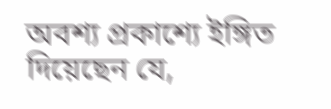অবশ্য প্রকাশ্যে ইঙ্গিত দিয়েছেন যে,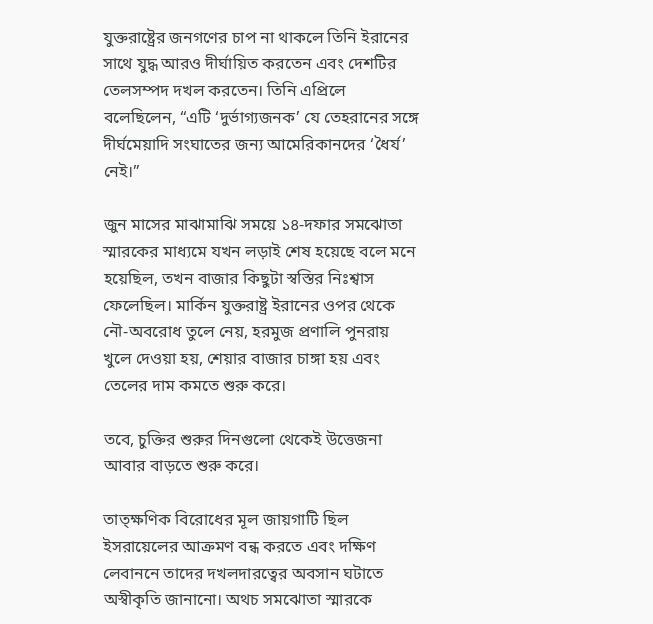যুক্তরাষ্ট্রের জনগণের চাপ না থাকলে তিনি ইরানের সাথে যুদ্ধ আরও দীর্ঘায়িত করতেন এবং দেশটির তেলসম্পদ দখল করতেন। তিনি এপ্রিলে বলেছিলেন, “এটি ‘দুর্ভাগ্যজনক’ যে তেহরানের সঙ্গে দীর্ঘমেয়াদি সংঘাতের জন্য আমেরিকানদের ‘ধৈর্য’ নেই।”

জুন মাসের মাঝামাঝি সময়ে ১৪-দফার সমঝোতা স্মারকের মাধ্যমে যখন লড়াই শেষ হয়েছে বলে মনে হয়েছিল, তখন বাজার কিছুটা স্বস্তির নিঃশ্বাস ফেলেছিল। মার্কিন যুক্তরাষ্ট্র ইরানের ওপর থেকে নৌ-অবরোধ তুলে নেয়, হরমুজ প্রণালি পুনরায় খুলে দেওয়া হয়, শেয়ার বাজার চাঙ্গা হয় এবং তেলের দাম কমতে শুরু করে।

তবে, চুক্তির শুরুর দিনগুলো থেকেই উত্তেজনা আবার বাড়তে শুরু করে।

তাত্ক্ষণিক বিরোধের মূল জায়গাটি ছিল ইসরায়েলের আক্রমণ বন্ধ করতে এবং দক্ষিণ লেবাননে তাদের দখলদারত্বের অবসান ঘটাতে অস্বীকৃতি জানানো। অথচ সমঝোতা স্মারকে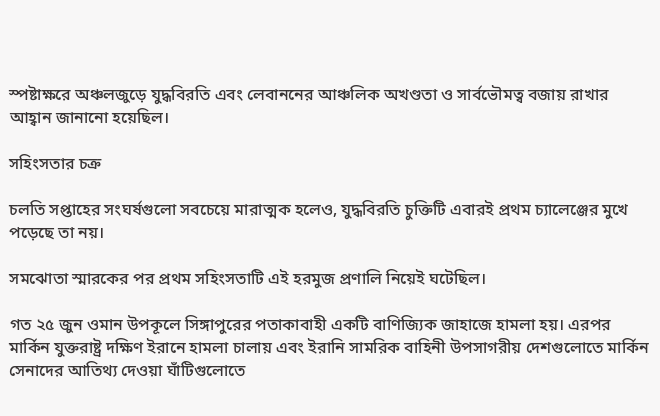স্পষ্টাক্ষরে অঞ্চলজুড়ে যুদ্ধবিরতি এবং লেবাননের আঞ্চলিক অখণ্ডতা ও সার্বভৌমত্ব বজায় রাখার আহ্বান জানানো হয়েছিল।

সহিংসতার চক্র

চলতি সপ্তাহের সংঘর্ষগুলো সবচেয়ে মারাত্মক হলেও, যুদ্ধবিরতি চুক্তিটি এবারই প্রথম চ্যালেঞ্জের মুখে পড়েছে তা নয়।

সমঝোতা স্মারকের পর প্রথম সহিংসতাটি এই হরমুজ প্রণালি নিয়েই ঘটেছিল।

গত ২৫ জুন ওমান উপকূলে সিঙ্গাপুরের পতাকাবাহী একটি বাণিজ্যিক জাহাজে হামলা হয়। এরপর মার্কিন যুক্তরাষ্ট্র দক্ষিণ ইরানে হামলা চালায় এবং ইরানি সামরিক বাহিনী উপসাগরীয় দেশগুলোতে মার্কিন সেনাদের আতিথ্য দেওয়া ঘাঁটিগুলোতে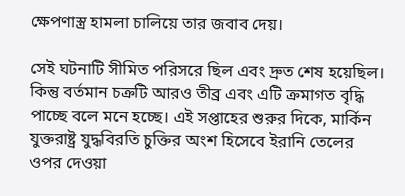ক্ষেপণাস্ত্র হামলা চালিয়ে তার জবাব দেয়।

সেই ঘটনাটি সীমিত পরিসরে ছিল এবং দ্রুত শেষ হয়েছিল। কিন্তু বর্তমান চক্রটি আরও তীব্র এবং এটি ক্রমাগত বৃদ্ধি পাচ্ছে বলে মনে হচ্ছে। এই সপ্তাহের শুরুর দিকে, মার্কিন যুক্তরাষ্ট্র যুদ্ধবিরতি চুক্তির অংশ হিসেবে ইরানি তেলের ওপর দেওয়া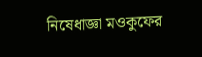নিষেধাজ্ঞা মওকুফের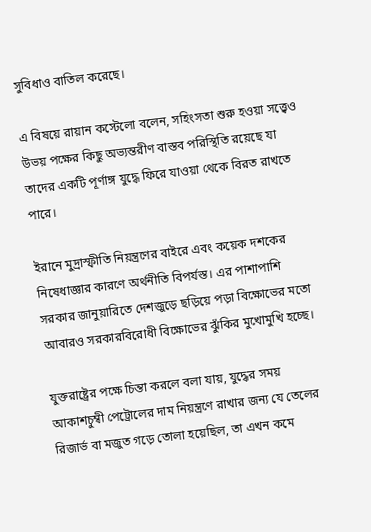সুবিধাও বাতিল করেছে।

এ বিষয়ে রায়ান কস্টেলো বলেন, সহিংসতা শুরু হওয়া সত্ত্বেও উভয় পক্ষের কিছু অভ্যন্তরীণ বাস্তব পরিস্থিতি রয়েছে যা তাদের একটি পূর্ণাঙ্গ যুদ্ধে ফিরে যাওয়া থেকে বিরত রাখতে পারে।

ইরানে মুদ্রাস্ফীতি নিয়ন্ত্রণের বাইরে এবং কয়েক দশকের নিষেধাজ্ঞার কারণে অর্থনীতি বিপর্যস্ত। এর পাশাপাশি সরকার জানুয়ারিতে দেশজুড়ে ছড়িয়ে পড়া বিক্ষোভের মতো আবারও সরকারবিরোধী বিক্ষোভের ঝুঁকির মুখোমুখি হচ্ছে।

যুক্তরাষ্ট্রের পক্ষে চিন্তা করলে বলা যায়, যুদ্ধের সময় আকাশচুম্বী পেট্রোলের দাম নিয়ন্ত্রণে রাখার জন্য যে তেলের রিজার্ভ বা মজুত গড়ে তোলা হয়েছিল, তা এখন কমে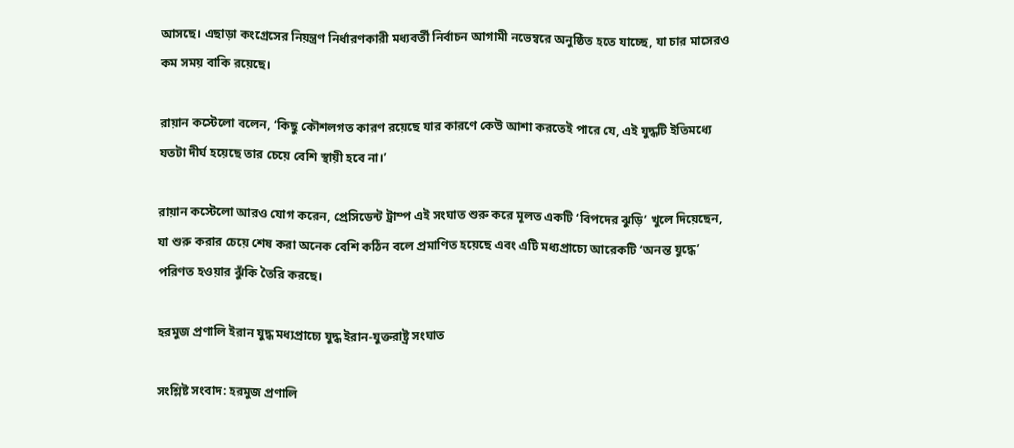আসছে। এছাড়া কংগ্রেসের নিয়ন্ত্রণ নির্ধারণকারী মধ্যবর্তী নির্বাচন আগামী নভেম্বরে অনুষ্ঠিত হতে যাচ্ছে, যা চার মাসেরও কম সময় বাকি রয়েছে।

রায়ান কস্টেলো বলেন, ‘কিছু কৌশলগত কারণ রয়েছে যার কারণে কেউ আশা করতেই পারে যে, এই যুদ্ধটি ইতিমধ্যে যতটা দীর্ঘ হয়েছে তার চেয়ে বেশি স্থায়ী হবে না।’

রায়ান কস্টেলো আরও যোগ করেন, প্রেসিডেন্ট ট্রাম্প এই সংঘাত শুরু করে মূলত একটি ‘বিপদের ঝুড়ি’ খুলে দিয়েছেন, যা শুরু করার চেয়ে শেষ করা অনেক বেশি কঠিন বলে প্রমাণিত হয়েছে এবং এটি মধ্যপ্রাচ্যে আরেকটি ‘অনন্ত যুদ্ধে’ পরিণত হওয়ার ঝুঁকি তৈরি করছে।

হরমুজ প্রণালি ইরান যুদ্ধ মধ্যপ্রাচ্যে যুদ্ধ ইরান-যুক্তরাষ্ট্র সংঘাত

সংশ্লিষ্ট সংবাদ: হরমুজ প্রণালি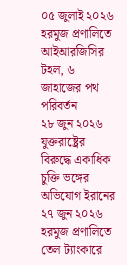০৫ জুলাই ২০২৬
হরমুজ প্রণালিতে আইআরজিসির টহল, ৬ জাহাজের পথ পরিবর্তন
২৮ জুন ২০২৬
যুক্তরাষ্ট্রের বিরুদ্ধে একাধিক চুক্তি ভঙ্গের অভিযোগ ইরানের
২৭ জুন ২০২৬
হরমুজ প্রণালিতে তেল ট্যাংকারে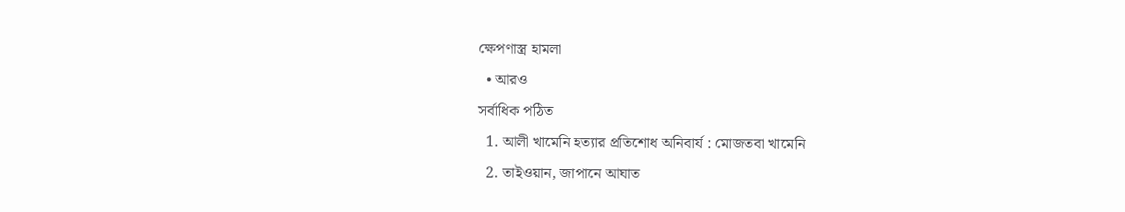ক্ষেপণাস্ত্র হামলা
  • আরও
সর্বাধিক পঠিত
  1. আলী খামেনি হত্যার প্রতিশোধ অনিবার্য : মোজতবা খামেনি
  2. তাইওয়ান, জাপানে আঘাত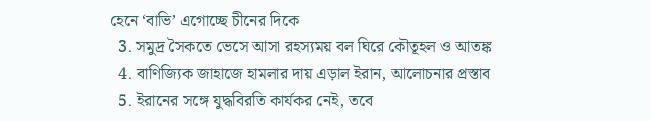হেনে ‘বাভি’ এগোচ্ছে চীনের দিকে
  3. সমুদ্র সৈকতে ভেসে আসা রহস্যময় বল ঘিরে কৌতূহল ও আতঙ্ক
  4. বাণিজ্যিক জাহাজে হামলার দায় এড়াল ইরান, আলোচনার প্রস্তাব
  5. ইরানের সঙ্গে যুদ্ধবিরতি কার্যকর নেই, তবে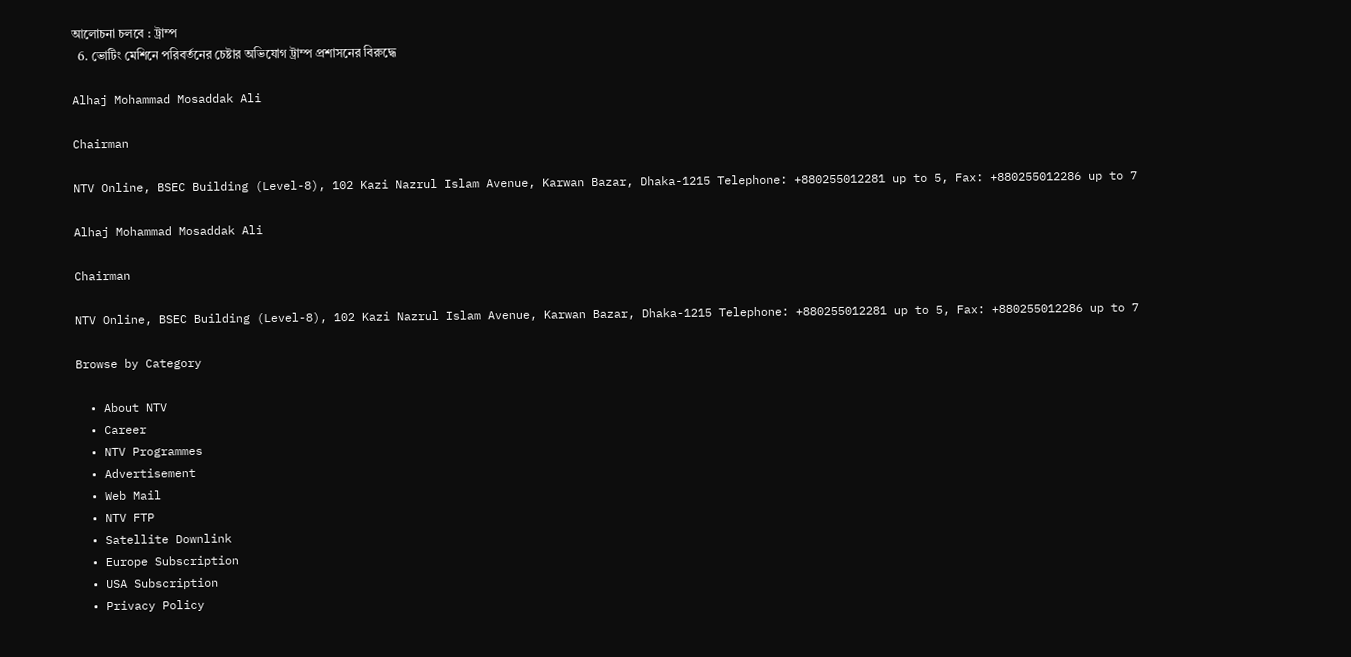আলোচনা চলবে : ট্রাম্প
  6. ভোটিং মেশিনে পরিবর্তনের চেষ্টার অভিযোগ ট্রাম্প প্রশাসনের বিরুদ্ধে

Alhaj Mohammad Mosaddak Ali

Chairman

NTV Online, BSEC Building (Level-8), 102 Kazi Nazrul Islam Avenue, Karwan Bazar, Dhaka-1215 Telephone: +880255012281 up to 5, Fax: +880255012286 up to 7

Alhaj Mohammad Mosaddak Ali

Chairman

NTV Online, BSEC Building (Level-8), 102 Kazi Nazrul Islam Avenue, Karwan Bazar, Dhaka-1215 Telephone: +880255012281 up to 5, Fax: +880255012286 up to 7

Browse by Category

  • About NTV
  • Career
  • NTV Programmes
  • Advertisement
  • Web Mail
  • NTV FTP
  • Satellite Downlink
  • Europe Subscription
  • USA Subscription
  • Privacy Policy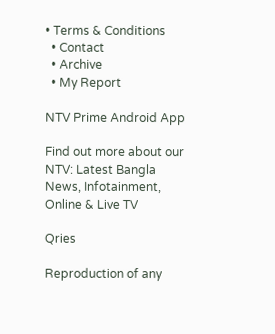• Terms & Conditions
  • Contact
  • Archive
  • My Report

NTV Prime Android App

Find out more about our NTV: Latest Bangla News, Infotainment, Online & Live TV

Qries

Reproduction of any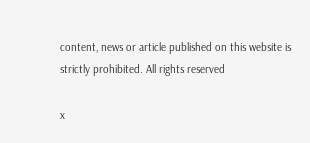content, news or article published on this website is strictly prohibited. All rights reserved

x